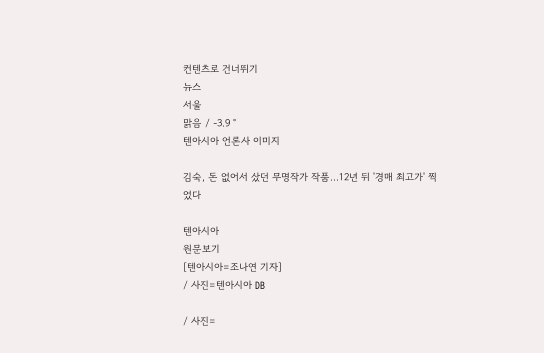컨텐츠로 건너뛰기
뉴스
서울
맑음 / -3.9 °
텐아시아 언론사 이미지

김숙, 돈 없어서 샀던 무명작가 작품…12년 뒤 '경매 최고가' 찍었다

텐아시아
원문보기
[텐아시아=조나연 기자]
/ 사진=텐아시아 DB

/ 사진=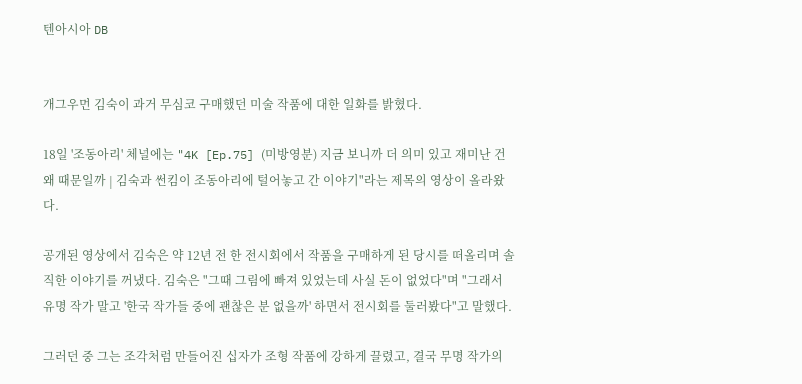텐아시아 DB


개그우먼 김숙이 과거 무심코 구매했던 미술 작품에 대한 일화를 밝혔다.

18일 '조동아리' 체널에는 "4K [Ep.75] (미방영분) 지금 보니까 더 의미 있고 재미난 건 왜 때문일까 | 김숙과 썬킴이 조동아리에 털어놓고 간 이야기"라는 제목의 영상이 올라왔다.

공개된 영상에서 김숙은 약 12년 전 한 전시회에서 작품을 구매하게 된 당시를 떠올리며 솔직한 이야기를 꺼냈다. 김숙은 "그때 그림에 빠져 있었는데 사실 돈이 없었다"며 "그래서 유명 작가 말고 '한국 작가들 중에 괜찮은 분 없을까' 하면서 전시회를 둘러봤다"고 말했다.

그러던 중 그는 조각처럼 만들어진 십자가 조형 작품에 강하게 끌렸고, 결국 무명 작가의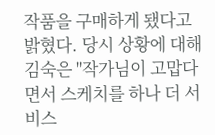작품을 구매하게 됐다고 밝혔다. 당시 상황에 대해 김숙은 "작가님이 고맙다면서 스케치를 하나 더 서비스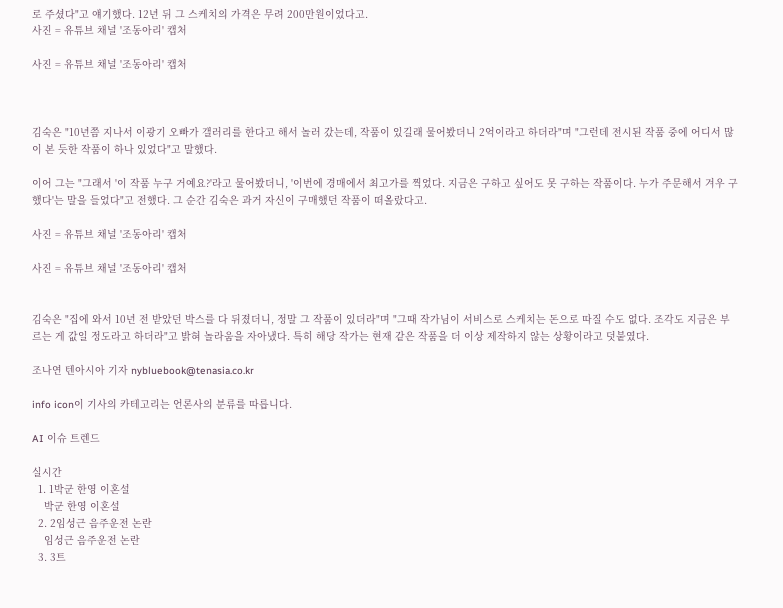로 주셨다"고 얘기했다. 12년 뒤 그 스케치의 가격은 무려 200만원이었다고.
사진 = 유튜브 채널 '조동아리' 캡처

사진 = 유튜브 채널 '조동아리' 캡처



김숙은 "10년쯤 지나서 이광기 오빠가 갤러리를 한다고 해서 놀러 갔는데, 작품이 있길래 물어봤더니 2억이라고 하더라"며 "그런데 전시된 작품 중에 어디서 많이 본 듯한 작품이 하나 있었다"고 말했다.

이어 그는 "그래서 '이 작품 누구 거예요?'라고 물어봤더니, '이번에 경매에서 최고가를 찍었다. 지금은 구하고 싶어도 못 구하는 작품이다. 누가 주문해서 겨우 구했다'는 말을 들었다"고 전했다. 그 순간 김숙은 과거 자신이 구매했던 작품이 떠올랐다고.

사진 = 유튜브 채널 '조동아리' 캡처

사진 = 유튜브 채널 '조동아리' 캡처


김숙은 "집에 와서 10년 전 받았던 박스를 다 뒤졌더니, 정말 그 작품이 있더라"며 "그때 작가님이 서비스로 스케치는 돈으로 따질 수도 없다. 조각도 지금은 부르는 게 값일 정도라고 하더라"고 밝혀 놀라움을 자아냈다. 특히 해당 작가는 현재 같은 작품을 더 이상 제작하지 않는 상황이라고 덧붙였다.

조나연 텐아시아 기자 nybluebook@tenasia.co.kr

info icon이 기사의 카테고리는 언론사의 분류를 따릅니다.

AI 이슈 트렌드

실시간
  1. 1박군 한영 이혼설
    박군 한영 이혼설
  2. 2임성근 음주운전 논란
    임성근 음주운전 논란
  3. 3트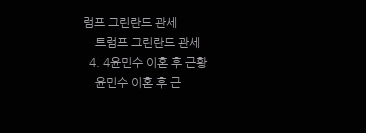럼프 그린란드 관세
    트럼프 그린란드 관세
  4. 4윤민수 이혼 후 근황
    윤민수 이혼 후 근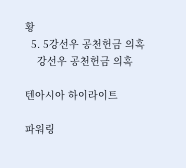황
  5. 5강선우 공천헌금 의혹
    강선우 공천헌금 의혹

텐아시아 하이라이트

파워링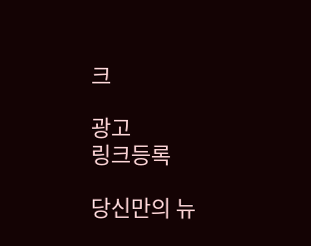크

광고
링크등록

당신만의 뉴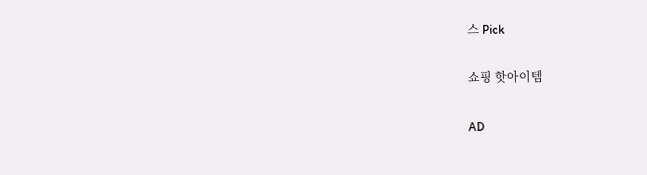스 Pick

쇼핑 핫아이템

AD